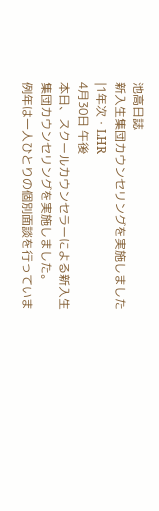池高日誌
新入生集団カウンセリングを実施しました|1年次・LHR
4月30日 午後
本日、スクールカウンセラーによる新入生集団カウンセリングを実施しました。
例年は一人ひとりの個別面談を行っていま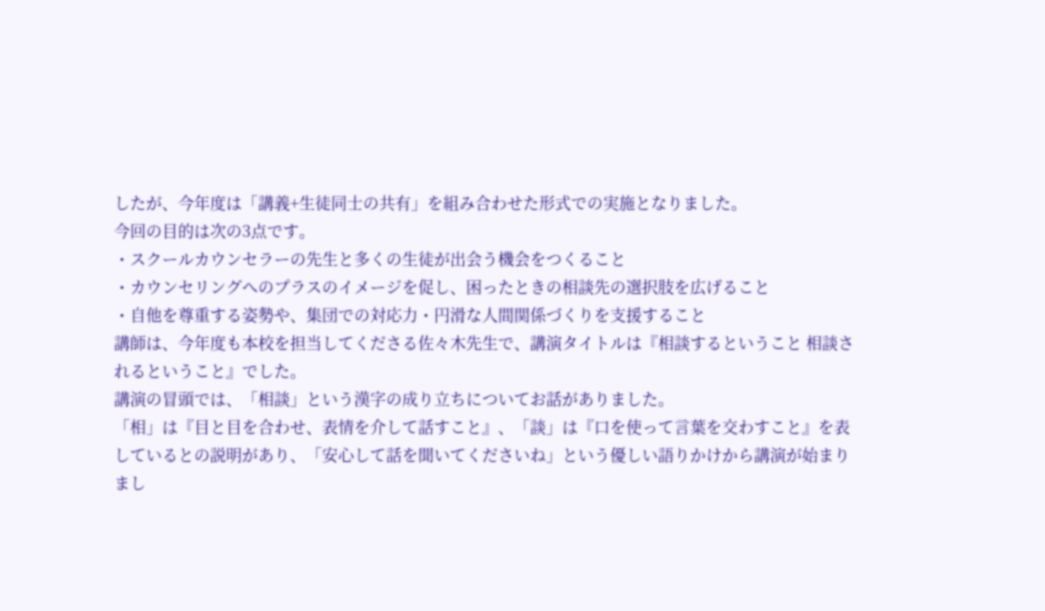したが、今年度は「講義+生徒同士の共有」を組み合わせた形式での実施となりました。
今回の目的は次の3点です。
・スクールカウンセラーの先生と多くの生徒が出会う機会をつくること
・カウンセリングへのプラスのイメージを促し、困ったときの相談先の選択肢を広げること
・自他を尊重する姿勢や、集団での対応力・円滑な人間関係づくりを支援すること
講師は、今年度も本校を担当してくださる佐々木先生で、講演タイトルは『相談するということ 相談されるということ』でした。
講演の冒頭では、「相談」という漢字の成り立ちについてお話がありました。
「相」は『目と目を合わせ、表情を介して話すこと』、「談」は『口を使って言葉を交わすこと』を表しているとの説明があり、「安心して話を聞いてくださいね」という優しい語りかけから講演が始まりまし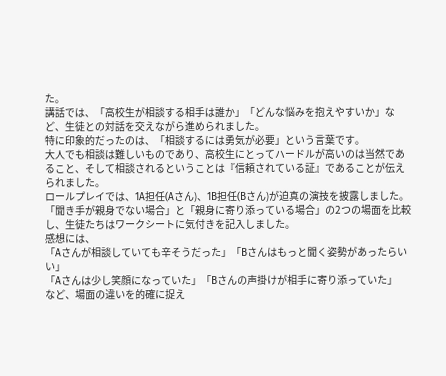た。
講話では、「高校生が相談する相手は誰か」「どんな悩みを抱えやすいか」など、生徒との対話を交えながら進められました。
特に印象的だったのは、「相談するには勇気が必要」という言葉です。
大人でも相談は難しいものであり、高校生にとってハードルが高いのは当然であること、そして相談されるということは『信頼されている証』であることが伝えられました。
ロールプレイでは、1A担任(Aさん)、1B担任(Bさん)が迫真の演技を披露しました。
「聞き手が親身でない場合」と「親身に寄り添っている場合」の2つの場面を比較し、生徒たちはワークシートに気付きを記入しました。
感想には、
「Aさんが相談していても辛そうだった」「Bさんはもっと聞く姿勢があったらいい」
「Aさんは少し笑顔になっていた」「Bさんの声掛けが相手に寄り添っていた」
など、場面の違いを的確に捉え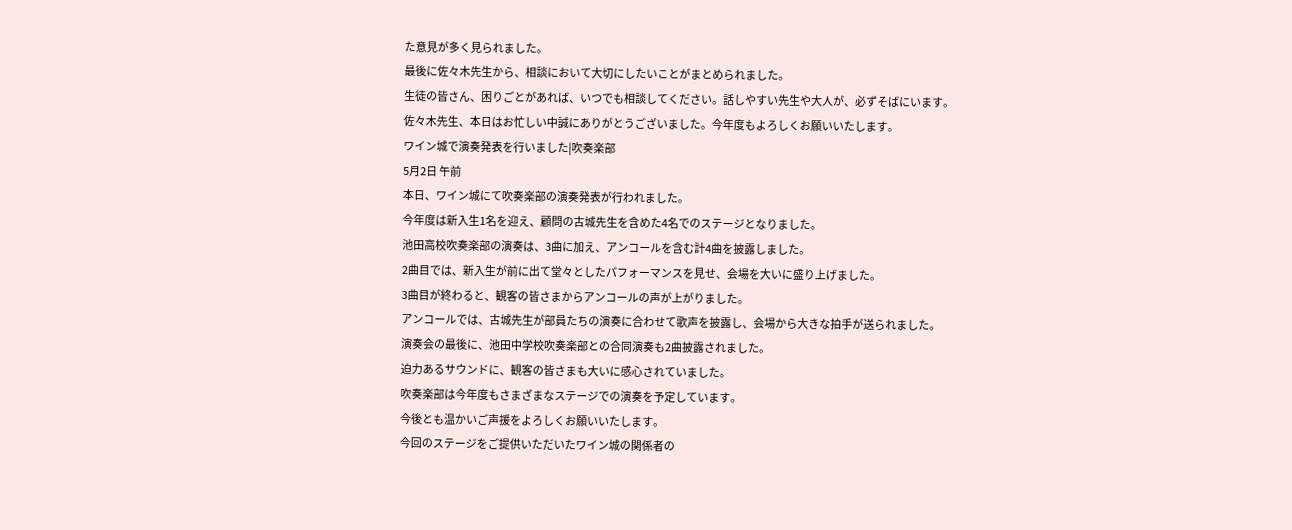た意見が多く見られました。
最後に佐々木先生から、相談において大切にしたいことがまとめられました。
生徒の皆さん、困りごとがあれば、いつでも相談してください。話しやすい先生や大人が、必ずそばにいます。
佐々木先生、本日はお忙しい中誠にありがとうございました。今年度もよろしくお願いいたします。
ワイン城で演奏発表を行いました|吹奏楽部
5月2日 午前
本日、ワイン城にて吹奏楽部の演奏発表が行われました。
今年度は新入生1名を迎え、顧問の古城先生を含めた4名でのステージとなりました。
池田高校吹奏楽部の演奏は、3曲に加え、アンコールを含む計4曲を披露しました。
2曲目では、新入生が前に出て堂々としたパフォーマンスを見せ、会場を大いに盛り上げました。
3曲目が終わると、観客の皆さまからアンコールの声が上がりました。
アンコールでは、古城先生が部員たちの演奏に合わせて歌声を披露し、会場から大きな拍手が送られました。
演奏会の最後に、池田中学校吹奏楽部との合同演奏も2曲披露されました。
迫力あるサウンドに、観客の皆さまも大いに感心されていました。
吹奏楽部は今年度もさまざまなステージでの演奏を予定しています。
今後とも温かいご声援をよろしくお願いいたします。
今回のステージをご提供いただいたワイン城の関係者の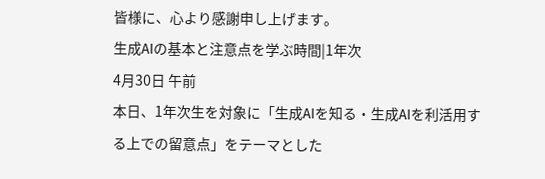皆様に、心より感謝申し上げます。
生成AIの基本と注意点を学ぶ時間|1年次
4月30日 午前
本日、1年次生を対象に「生成AIを知る・生成AIを利活用する上での留意点」をテーマとした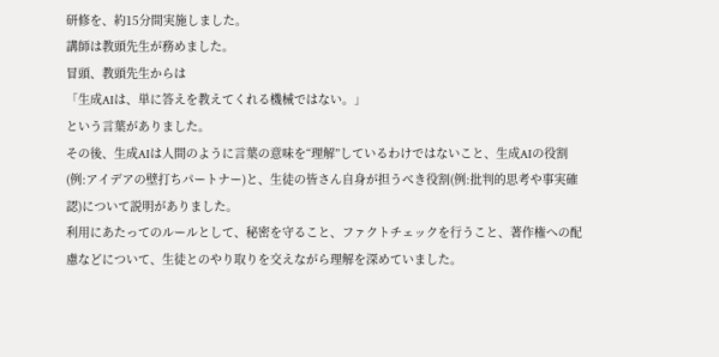研修を、約15分間実施しました。
講師は教頭先生が務めました。
冒頭、教頭先生からは
「生成AIは、単に答えを教えてくれる機械ではない。」
という言葉がありました。
その後、生成AIは人間のように言葉の意味を“理解”しているわけではないこと、生成AIの役割(例:アイデアの壁打ちパートナー)と、生徒の皆さん自身が担うべき役割(例:批判的思考や事実確認)について説明がありました。
利用にあたってのルールとして、秘密を守ること、ファクトチェックを行うこと、著作権への配慮などについて、生徒とのやり取りを交えながら理解を深めていました。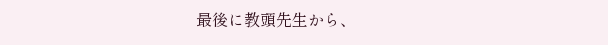最後に教頭先生から、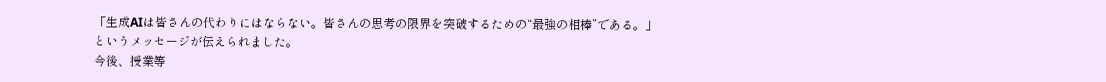「生成AIは皆さんの代わりにはならない。皆さんの思考の限界を突破するための“最強の相棒”である。」
というメッセージが伝えられました。
今後、授業等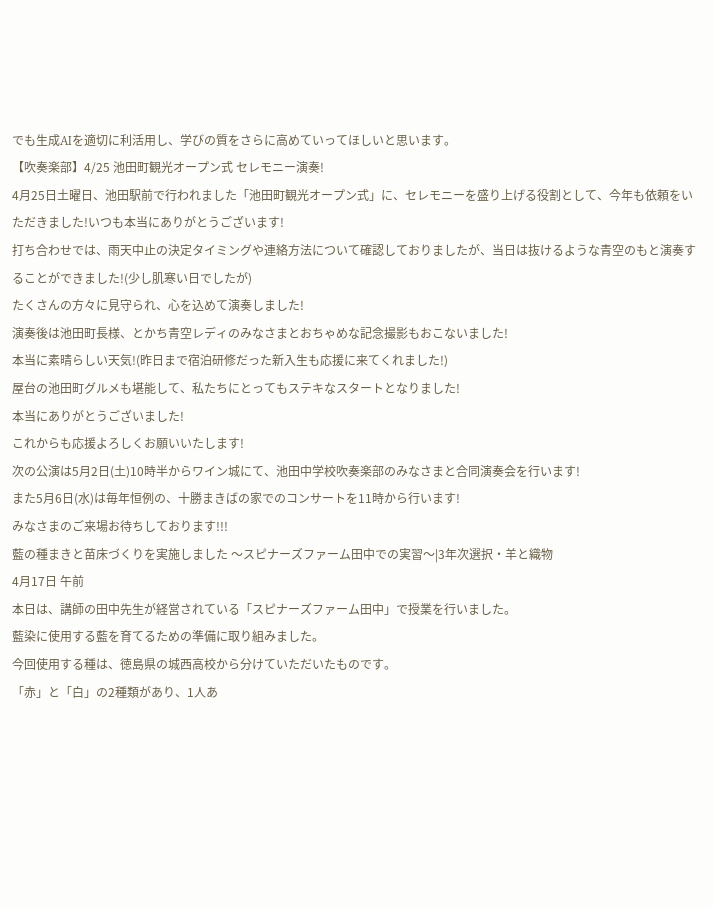でも生成AIを適切に利活用し、学びの質をさらに高めていってほしいと思います。
【吹奏楽部】4/25 池田町観光オープン式 セレモニー演奏!
4月25日土曜日、池田駅前で行われました「池田町観光オープン式」に、セレモニーを盛り上げる役割として、今年も依頼をいただきました!いつも本当にありがとうございます!
打ち合わせでは、雨天中止の決定タイミングや連絡方法について確認しておりましたが、当日は抜けるような青空のもと演奏することができました!(少し肌寒い日でしたが)
たくさんの方々に見守られ、心を込めて演奏しました!
演奏後は池田町長様、とかち青空レディのみなさまとおちゃめな記念撮影もおこないました!
本当に素晴らしい天気!(昨日まで宿泊研修だった新入生も応援に来てくれました!)
屋台の池田町グルメも堪能して、私たちにとってもステキなスタートとなりました!
本当にありがとうございました!
これからも応援よろしくお願いいたします!
次の公演は5月2日(土)10時半からワイン城にて、池田中学校吹奏楽部のみなさまと合同演奏会を行います!
また5月6日(水)は毎年恒例の、十勝まきばの家でのコンサートを11時から行います!
みなさまのご来場お待ちしております!!!
藍の種まきと苗床づくりを実施しました 〜スピナーズファーム田中での実習〜|3年次選択・羊と織物
4月17日 午前
本日は、講師の田中先生が経営されている「スピナーズファーム田中」で授業を行いました。
藍染に使用する藍を育てるための準備に取り組みました。
今回使用する種は、徳島県の城西高校から分けていただいたものです。
「赤」と「白」の2種類があり、1人あ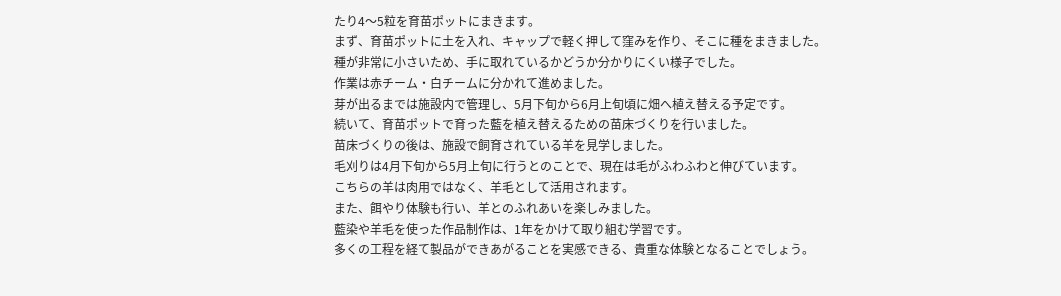たり4〜5粒を育苗ポットにまきます。
まず、育苗ポットに土を入れ、キャップで軽く押して窪みを作り、そこに種をまきました。
種が非常に小さいため、手に取れているかどうか分かりにくい様子でした。
作業は赤チーム・白チームに分かれて進めました。
芽が出るまでは施設内で管理し、5月下旬から6月上旬頃に畑へ植え替える予定です。
続いて、育苗ポットで育った藍を植え替えるための苗床づくりを行いました。
苗床づくりの後は、施設で飼育されている羊を見学しました。
毛刈りは4月下旬から5月上旬に行うとのことで、現在は毛がふわふわと伸びています。
こちらの羊は肉用ではなく、羊毛として活用されます。
また、餌やり体験も行い、羊とのふれあいを楽しみました。
藍染や羊毛を使った作品制作は、1年をかけて取り組む学習です。
多くの工程を経て製品ができあがることを実感できる、貴重な体験となることでしょう。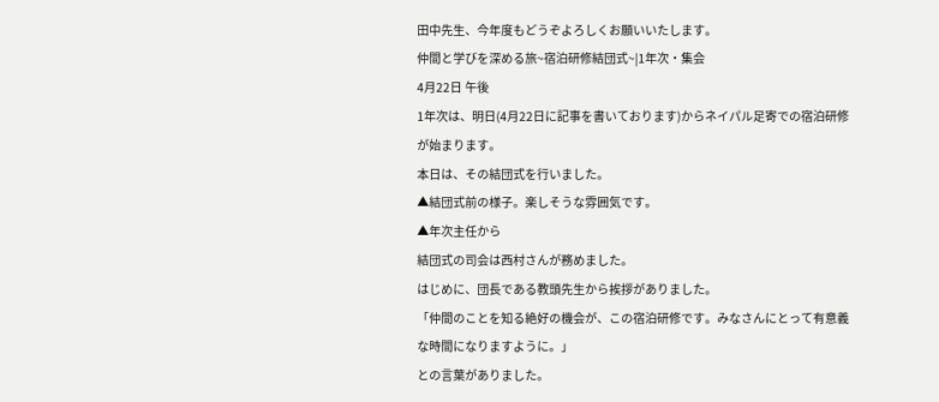田中先生、今年度もどうぞよろしくお願いいたします。
仲間と学びを深める旅~宿泊研修結団式~|1年次・集会
4月22日 午後
1年次は、明日(4月22日に記事を書いております)からネイパル足寄での宿泊研修が始まります。
本日は、その結団式を行いました。
▲結団式前の様子。楽しそうな雰囲気です。
▲年次主任から
結団式の司会は西村さんが務めました。
はじめに、団長である教頭先生から挨拶がありました。
「仲間のことを知る絶好の機会が、この宿泊研修です。みなさんにとって有意義な時間になりますように。」
との言葉がありました。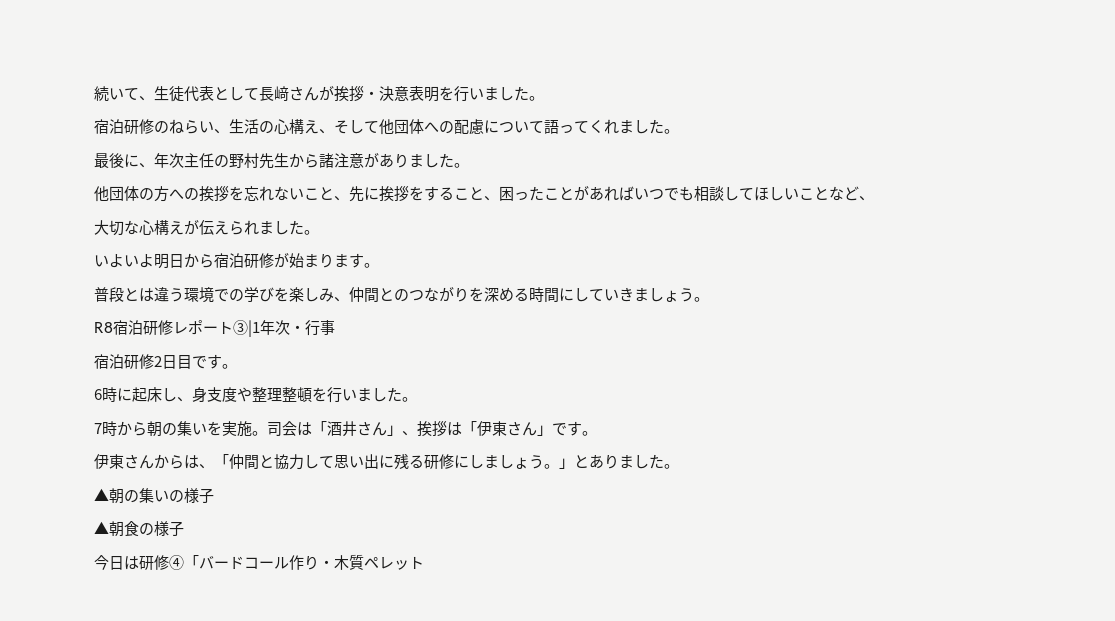続いて、生徒代表として長﨑さんが挨拶・決意表明を行いました。
宿泊研修のねらい、生活の心構え、そして他団体への配慮について語ってくれました。
最後に、年次主任の野村先生から諸注意がありました。
他団体の方への挨拶を忘れないこと、先に挨拶をすること、困ったことがあればいつでも相談してほしいことなど、大切な心構えが伝えられました。
いよいよ明日から宿泊研修が始まります。
普段とは違う環境での学びを楽しみ、仲間とのつながりを深める時間にしていきましょう。
R8宿泊研修レポート③|1年次・行事
宿泊研修2日目です。
6時に起床し、身支度や整理整頓を行いました。
7時から朝の集いを実施。司会は「酒井さん」、挨拶は「伊東さん」です。
伊東さんからは、「仲間と協力して思い出に残る研修にしましょう。」とありました。
▲朝の集いの様子
▲朝食の様子
今日は研修④「バードコール作り・木質ペレット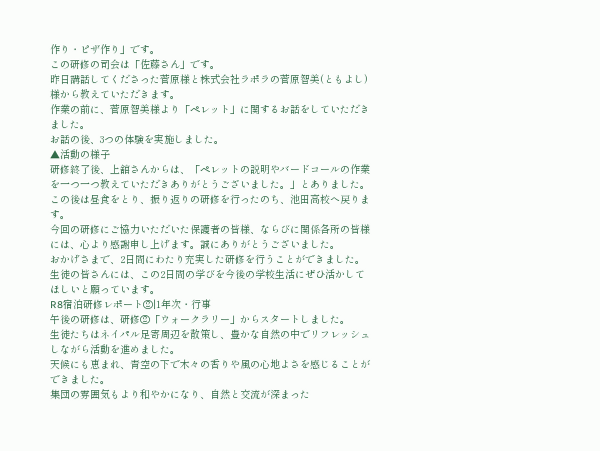作り・ピザ作り」です。
この研修の司会は「佐藤さん」です。
昨日講話してくださった菅原様と株式会社ラポラの菅原智美(ともよし)様から教えていただきます。
作業の前に、菅原智美様より「ペレット」に関するお話をしていただきました。
お話の後、3つの体験を実施しました。
▲活動の様子
研修終了後、上舘さんからは、「ペレットの説明やバードコールの作業を一つ一つ教えていただきありがとうございました。」とありました。
この後は昼食をとり、振り返りの研修を行ったのち、池田高校へ戻ります。
今回の研修にご協力いただいた保護者の皆様、ならびに関係各所の皆様には、心より感謝申し上げます。誠にありがとうございました。
おかげさまで、2日間にわたり充実した研修を行うことができました。
生徒の皆さんには、この2日間の学びを今後の学校生活にぜひ活かしてほしいと願っています。
R8宿泊研修レポート②|1年次・行事
午後の研修は、研修②「ウォークラリー」からスタートしました。
生徒たちはネイパル足寄周辺を散策し、豊かな自然の中でリフレッシュしながら活動を進めました。
天候にも恵まれ、青空の下で木々の香りや風の心地よさを感じることができました。
集団の雰囲気もより和やかになり、自然と交流が深まった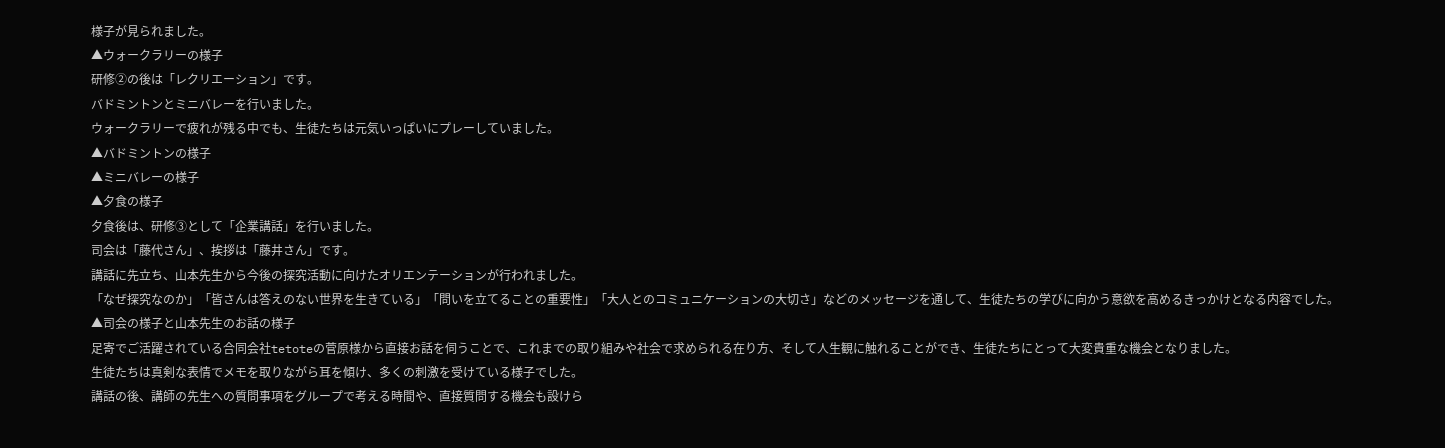様子が見られました。
▲ウォークラリーの様子
研修②の後は「レクリエーション」です。
バドミントンとミニバレーを行いました。
ウォークラリーで疲れが残る中でも、生徒たちは元気いっぱいにプレーしていました。
▲バドミントンの様子
▲ミニバレーの様子
▲夕食の様子
夕食後は、研修③として「企業講話」を行いました。
司会は「藤代さん」、挨拶は「藤井さん」です。
講話に先立ち、山本先生から今後の探究活動に向けたオリエンテーションが行われました。
「なぜ探究なのか」「皆さんは答えのない世界を生きている」「問いを立てることの重要性」「大人とのコミュニケーションの大切さ」などのメッセージを通して、生徒たちの学びに向かう意欲を高めるきっかけとなる内容でした。
▲司会の様子と山本先生のお話の様子
足寄でご活躍されている合同会社tetoteの菅原様から直接お話を伺うことで、これまでの取り組みや社会で求められる在り方、そして人生観に触れることができ、生徒たちにとって大変貴重な機会となりました。
生徒たちは真剣な表情でメモを取りながら耳を傾け、多くの刺激を受けている様子でした。
講話の後、講師の先生への質問事項をグループで考える時間や、直接質問する機会も設けら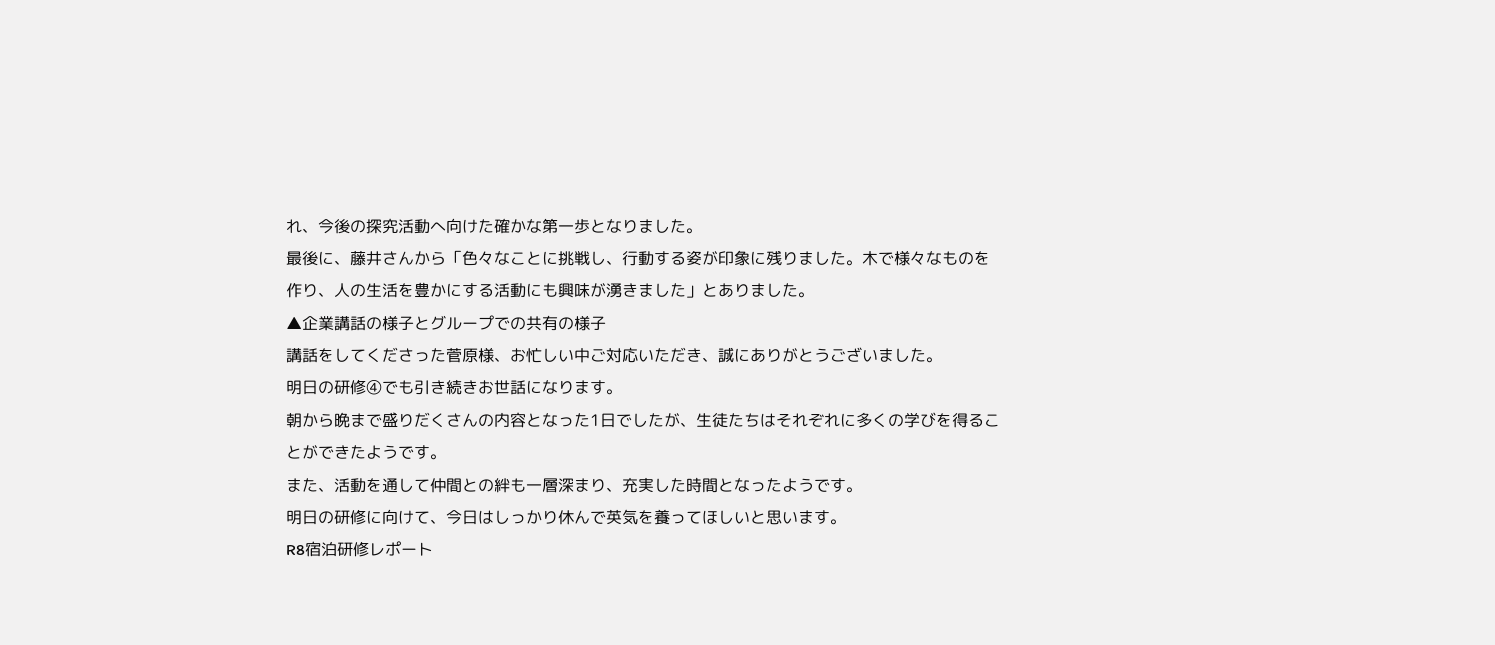れ、今後の探究活動へ向けた確かな第一歩となりました。
最後に、藤井さんから「色々なことに挑戦し、行動する姿が印象に残りました。木で様々なものを作り、人の生活を豊かにする活動にも興味が湧きました」とありました。
▲企業講話の様子とグループでの共有の様子
講話をしてくださった菅原様、お忙しい中ご対応いただき、誠にありがとうございました。
明日の研修④でも引き続きお世話になります。
朝から晩まで盛りだくさんの内容となった1日でしたが、生徒たちはそれぞれに多くの学びを得ることができたようです。
また、活動を通して仲間との絆も一層深まり、充実した時間となったようです。
明日の研修に向けて、今日はしっかり休んで英気を養ってほしいと思います。
R8宿泊研修レポート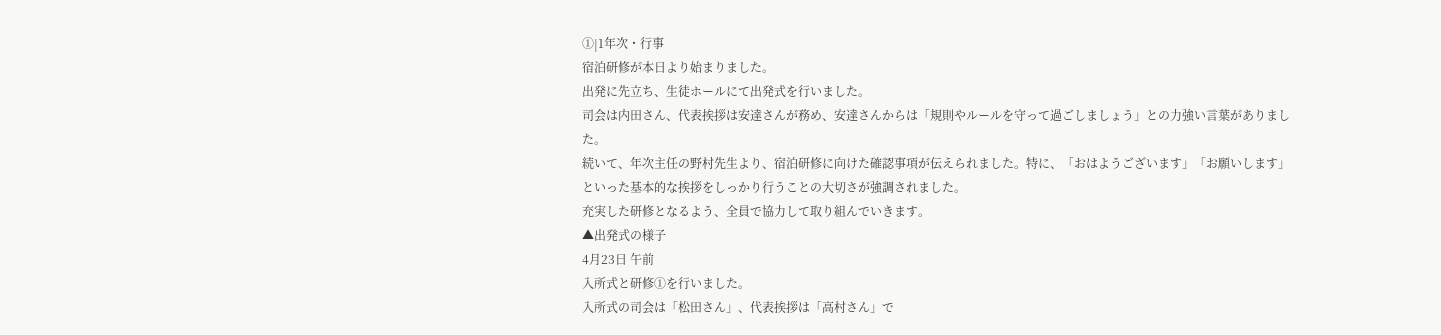①|1年次・行事
宿泊研修が本日より始まりました。
出発に先立ち、生徒ホールにて出発式を行いました。
司会は内田さん、代表挨拶は安達さんが務め、安達さんからは「規則やルールを守って過ごしましょう」との力強い言葉がありました。
続いて、年次主任の野村先生より、宿泊研修に向けた確認事項が伝えられました。特に、「おはようございます」「お願いします」といった基本的な挨拶をしっかり行うことの大切さが強調されました。
充実した研修となるよう、全員で協力して取り組んでいきます。
▲出発式の様子
4月23日 午前
入所式と研修①を行いました。
入所式の司会は「松田さん」、代表挨拶は「高村さん」で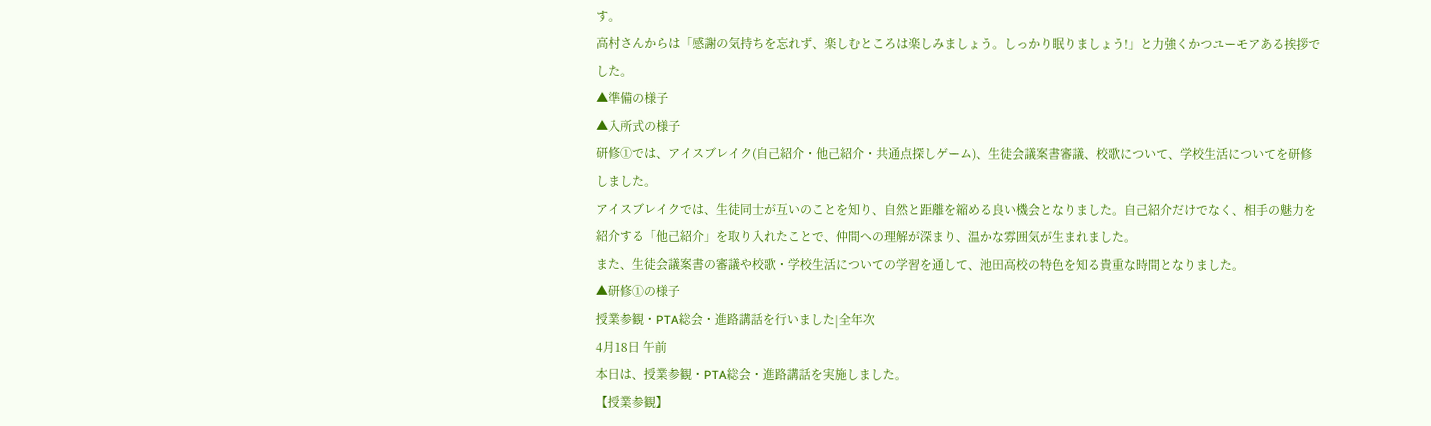す。
高村さんからは「感謝の気持ちを忘れず、楽しむところは楽しみましょう。しっかり眠りましょう!」と力強くかつユーモアある挨拶でした。
▲準備の様子
▲入所式の様子
研修①では、アイスブレイク(自己紹介・他己紹介・共通点探しゲーム)、生徒会議案書審議、校歌について、学校生活についてを研修しました。
アイスブレイクでは、生徒同士が互いのことを知り、自然と距離を縮める良い機会となりました。自己紹介だけでなく、相手の魅力を紹介する「他己紹介」を取り入れたことで、仲間への理解が深まり、温かな雰囲気が生まれました。
また、生徒会議案書の審議や校歌・学校生活についての学習を通して、池田高校の特色を知る貴重な時間となりました。
▲研修①の様子
授業参観・PTA総会・進路講話を行いました|全年次
4月18日 午前
本日は、授業参観・PTA総会・進路講話を実施しました。
【授業参観】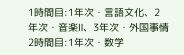1時間目:1年次・言語文化、2年次・音楽Ⅱ、3年次・外国事情
2時間目:1年次・数学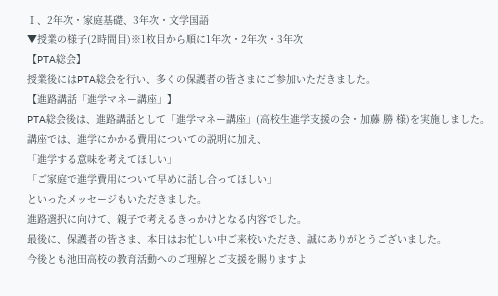Ⅰ、2年次・家庭基礎、3年次・文学国語
▼授業の様子(2時間目)※1枚目から順に1年次・2年次・3年次
【PTA総会】
授業後にはPTA総会を行い、多くの保護者の皆さまにご参加いただきました。
【進路講話「進学マネー講座」】
PTA総会後は、進路講話として「進学マネー講座」(高校生進学支援の会・加藤 勝 様)を実施しました。
講座では、進学にかかる費用についての説明に加え、
「進学する意味を考えてほしい」
「ご家庭で進学費用について早めに話し合ってほしい」
といったメッセージもいただきました。
進路選択に向けて、親子で考えるきっかけとなる内容でした。
最後に、保護者の皆さま、本日はお忙しい中ご来校いただき、誠にありがとうございました。
今後とも池田高校の教育活動へのご理解とご支援を賜りますよ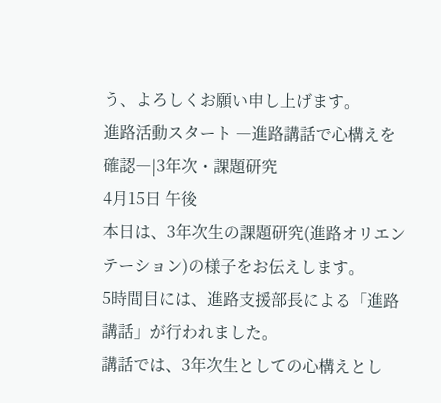う、よろしくお願い申し上げます。
進路活動スタート ―進路講話で心構えを確認―|3年次・課題研究
4月15日 午後
本日は、3年次生の課題研究(進路オリエンテーション)の様子をお伝えします。
5時間目には、進路支援部長による「進路講話」が行われました。
講話では、3年次生としての心構えとし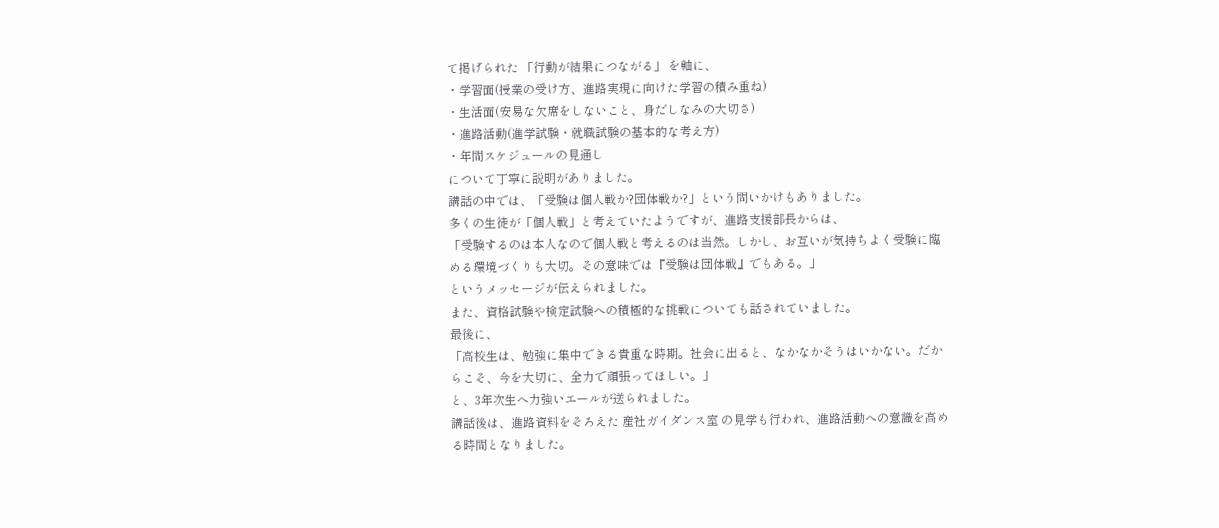て掲げられた 「行動が結果につながる」 を軸に、
・学習面(授業の受け方、進路実現に向けた学習の積み重ね)
・生活面(安易な欠席をしないこと、身だしなみの大切さ)
・進路活動(進学試験・就職試験の基本的な考え方)
・年間スケジュールの見通し
について丁寧に説明がありました。
講話の中では、「受験は個人戦か?団体戦か?」という問いかけもありました。
多くの生徒が「個人戦」と考えていたようですが、進路支援部長からは、
「受験するのは本人なので個人戦と考えるのは当然。しかし、お互いが気持ちよく受験に臨める環境づくりも大切。その意味では『受験は団体戦』でもある。」
というメッセージが伝えられました。
また、資格試験や検定試験への積極的な挑戦についても話されていました。
最後に、
「高校生は、勉強に集中できる貴重な時期。社会に出ると、なかなかそうはいかない。だからこそ、今を大切に、全力で頑張ってほしい。」
と、3年次生へ力強いエールが送られました。
講話後は、進路資料をそろえた 産社ガイダンス室 の見学も行われ、進路活動への意識を高める時間となりました。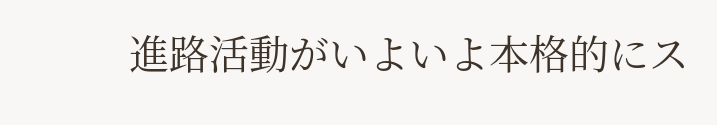進路活動がいよいよ本格的にス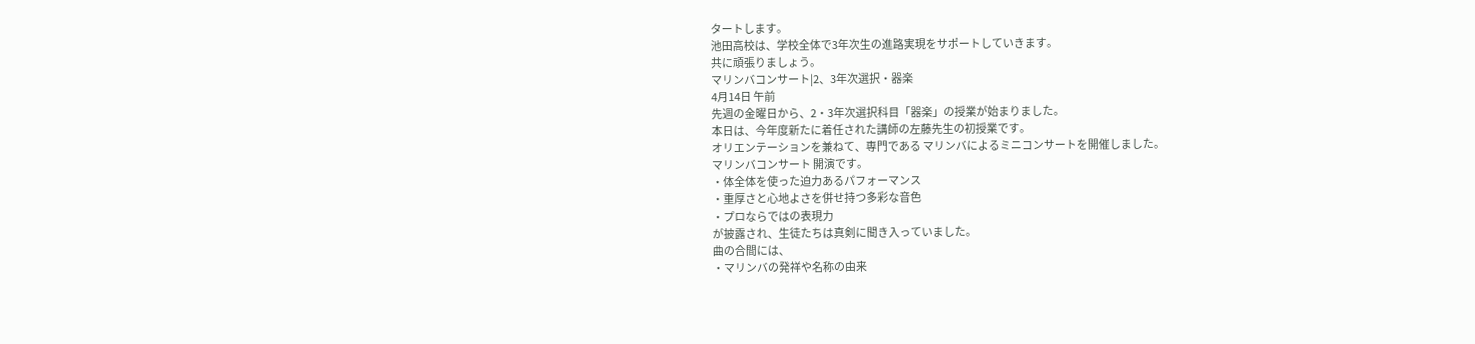タートします。
池田高校は、学校全体で3年次生の進路実現をサポートしていきます。
共に頑張りましょう。
マリンバコンサート|2、3年次選択・器楽
4月14日 午前
先週の金曜日から、2・3年次選択科目「器楽」の授業が始まりました。
本日は、今年度新たに着任された講師の左藤先生の初授業です。
オリエンテーションを兼ねて、専門である マリンバによるミニコンサートを開催しました。
マリンバコンサート 開演です。
・体全体を使った迫力あるパフォーマンス
・重厚さと心地よさを併せ持つ多彩な音色
・プロならではの表現力
が披露され、生徒たちは真剣に聞き入っていました。
曲の合間には、
・マリンバの発祥や名称の由来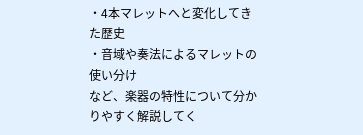・4本マレットへと変化してきた歴史
・音域や奏法によるマレットの使い分け
など、楽器の特性について分かりやすく解説してく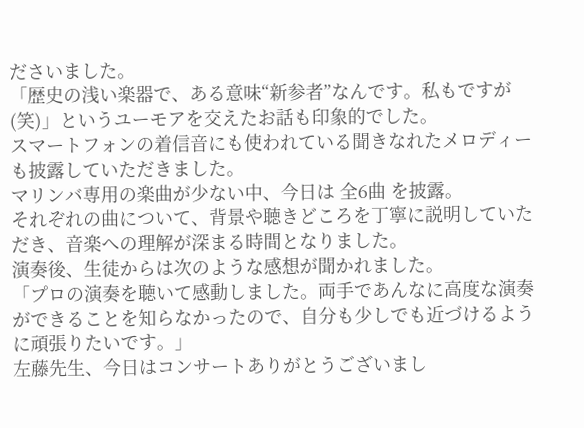ださいました。
「歴史の浅い楽器で、ある意味“新参者”なんです。私もですが(笑)」というユーモアを交えたお話も印象的でした。
スマートフォンの着信音にも使われている聞きなれたメロディーも披露していただきました。
マリンバ専用の楽曲が少ない中、今日は 全6曲 を披露。
それぞれの曲について、背景や聴きどころを丁寧に説明していただき、音楽への理解が深まる時間となりました。
演奏後、生徒からは次のような感想が聞かれました。
「プロの演奏を聴いて感動しました。両手であんなに高度な演奏ができることを知らなかったので、自分も少しでも近づけるように頑張りたいです。」
左藤先生、今日はコンサートありがとうございまし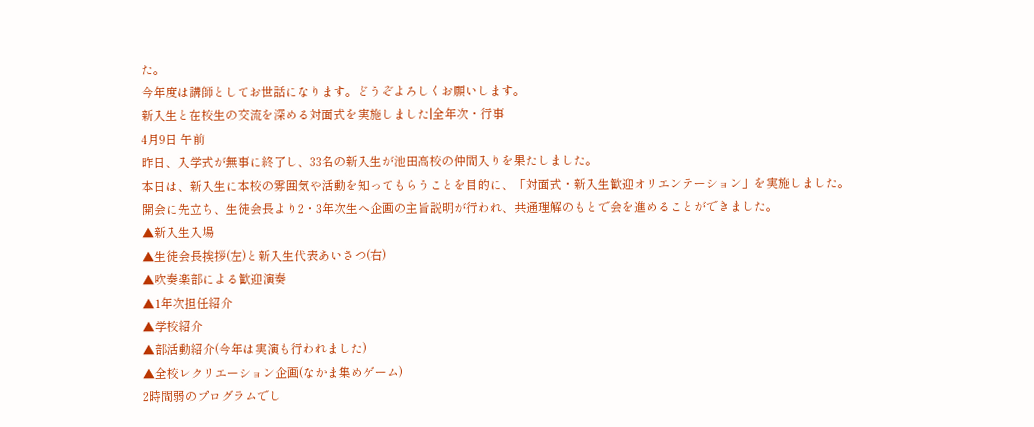た。
今年度は講師としてお世話になります。どうぞよろしくお願いします。
新入生と在校生の交流を深める対面式を実施しました|全年次・行事
4月9日 午前
昨日、入学式が無事に終了し、33名の新入生が池田高校の仲間入りを果たしました。
本日は、新入生に本校の雰囲気や活動を知ってもらうことを目的に、「対面式・新入生歓迎オリエンテーション」を実施しました。
開会に先立ち、生徒会長より2・3年次生へ企画の主旨説明が行われ、共通理解のもとで会を進めることができました。
▲新入生入場
▲生徒会長挨拶(左)と新入生代表あいさつ(右)
▲吹奏楽部による歓迎演奏
▲1年次担任紹介
▲学校紹介
▲部活動紹介(今年は実演も行われました)
▲全校レクリエーション企画(なかま集めゲーム)
2時間弱のプログラムでし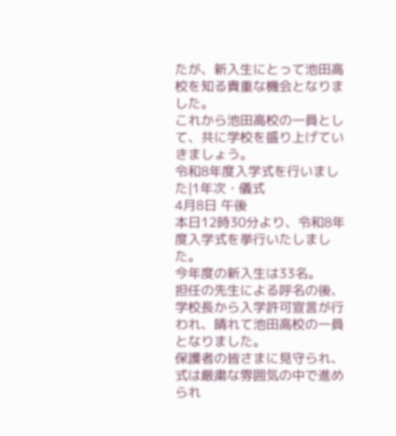たが、新入生にとって池田高校を知る貴重な機会となりました。
これから池田高校の一員として、共に学校を盛り上げていきましょう。
令和8年度入学式を行いました|1年次・儀式
4月8日 午後
本日12時30分より、令和8年度入学式を挙行いたしました。
今年度の新入生は33名。
担任の先生による呼名の後、学校長から入学許可宣言が行われ、晴れて池田高校の一員となりました。
保護者の皆さまに見守られ、式は厳粛な雰囲気の中で進められ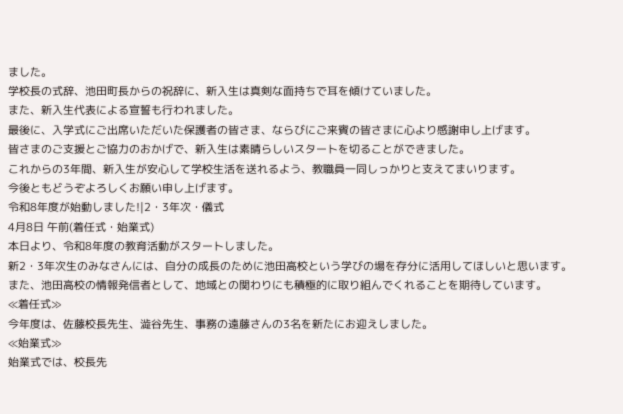ました。
学校長の式辞、池田町長からの祝辞に、新入生は真剣な面持ちで耳を傾けていました。
また、新入生代表による宣誓も行われました。
最後に、入学式にご出席いただいた保護者の皆さま、ならびにご来賓の皆さまに心より感謝申し上げます。
皆さまのご支援とご協力のおかげで、新入生は素晴らしいスタートを切ることができました。
これからの3年間、新入生が安心して学校生活を送れるよう、教職員一同しっかりと支えてまいります。
今後ともどうぞよろしくお願い申し上げます。
令和8年度が始動しました!|2・3年次・儀式
4月8日 午前(着任式・始業式)
本日より、令和8年度の教育活動がスタートしました。
新2・3年次生のみなさんには、自分の成長のために池田高校という学びの場を存分に活用してほしいと思います。
また、池田高校の情報発信者として、地域との関わりにも積極的に取り組んでくれることを期待しています。
≪着任式≫
今年度は、佐藤校長先生、澁谷先生、事務の遠藤さんの3名を新たにお迎えしました。
≪始業式≫
始業式では、校長先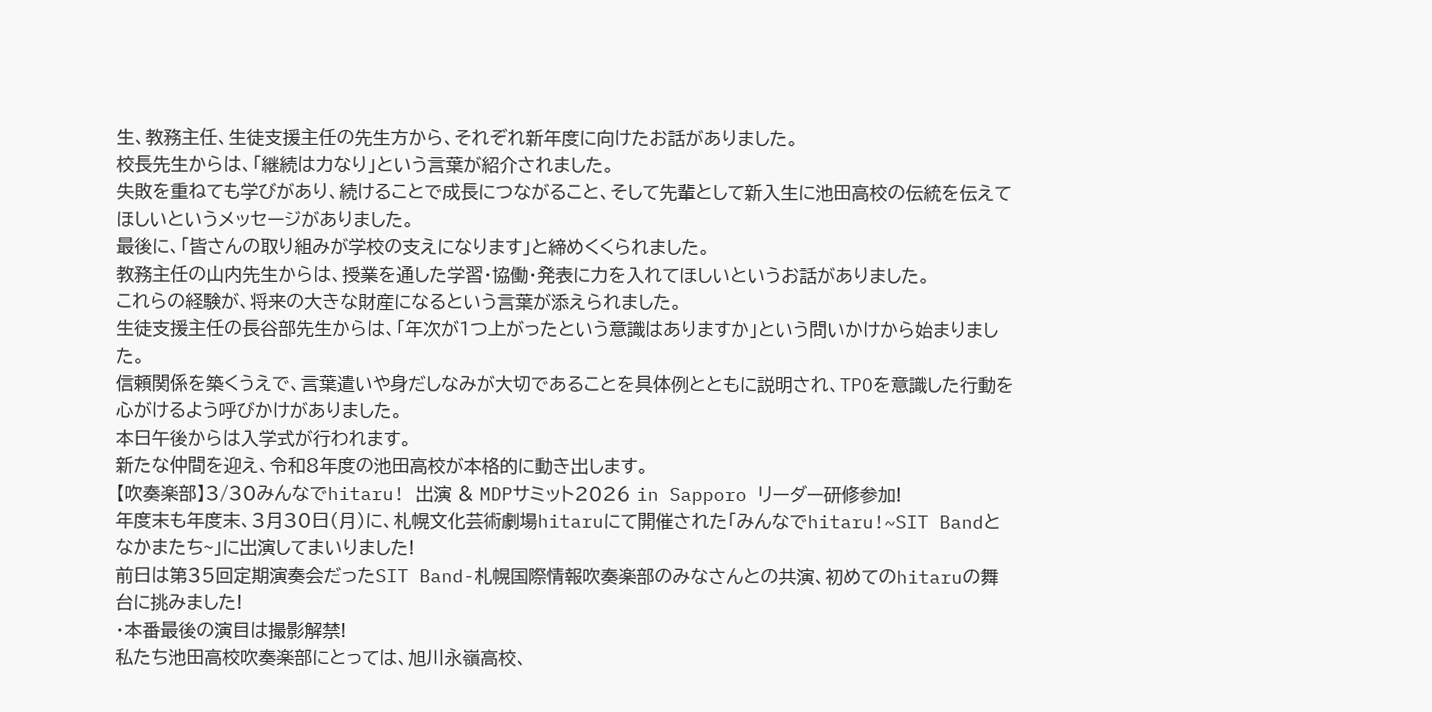生、教務主任、生徒支援主任の先生方から、それぞれ新年度に向けたお話がありました。
校長先生からは、「継続は力なり」という言葉が紹介されました。
失敗を重ねても学びがあり、続けることで成長につながること、そして先輩として新入生に池田高校の伝統を伝えてほしいというメッセージがありました。
最後に、「皆さんの取り組みが学校の支えになります」と締めくくられました。
教務主任の山内先生からは、授業を通した学習・協働・発表に力を入れてほしいというお話がありました。
これらの経験が、将来の大きな財産になるという言葉が添えられました。
生徒支援主任の長谷部先生からは、「年次が1つ上がったという意識はありますか」という問いかけから始まりました。
信頼関係を築くうえで、言葉遣いや身だしなみが大切であることを具体例とともに説明され、TPOを意識した行動を心がけるよう呼びかけがありました。
本日午後からは入学式が行われます。
新たな仲間を迎え、令和8年度の池田高校が本格的に動き出します。
【吹奏楽部】3/30みんなでhitaru! 出演 & MDPサミット2026 in Sapporo リーダー研修参加!
年度末も年度末、3月30日(月)に、札幌文化芸術劇場hitaruにて開催された「みんなでhitaru!~SIT Bandとなかまたち~」に出演してまいりました!
前日は第35回定期演奏会だったSIT Band-札幌国際情報吹奏楽部のみなさんとの共演、初めてのhitaruの舞台に挑みました!
・本番最後の演目は撮影解禁!
私たち池田高校吹奏楽部にとっては、旭川永嶺高校、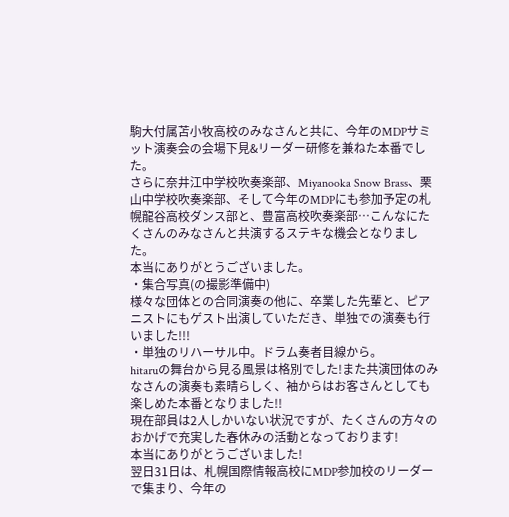駒大付属苫小牧高校のみなさんと共に、今年のMDPサミット演奏会の会場下見&リーダー研修を兼ねた本番でした。
さらに奈井江中学校吹奏楽部、Miyanooka Snow Brass、栗山中学校吹奏楽部、そして今年のMDPにも参加予定の札幌龍谷高校ダンス部と、豊富高校吹奏楽部…こんなにたくさんのみなさんと共演するステキな機会となりました。
本当にありがとうございました。
・集合写真(の撮影準備中)
様々な団体との合同演奏の他に、卒業した先輩と、ピアニストにもゲスト出演していただき、単独での演奏も行いました!!!
・単独のリハーサル中。ドラム奏者目線から。
hitaruの舞台から見る風景は格別でした!また共演団体のみなさんの演奏も素晴らしく、袖からはお客さんとしても楽しめた本番となりました!!
現在部員は2人しかいない状況ですが、たくさんの方々のおかげで充実した春休みの活動となっております!
本当にありがとうございました!
翌日31日は、札幌国際情報高校にMDP参加校のリーダーで集まり、今年の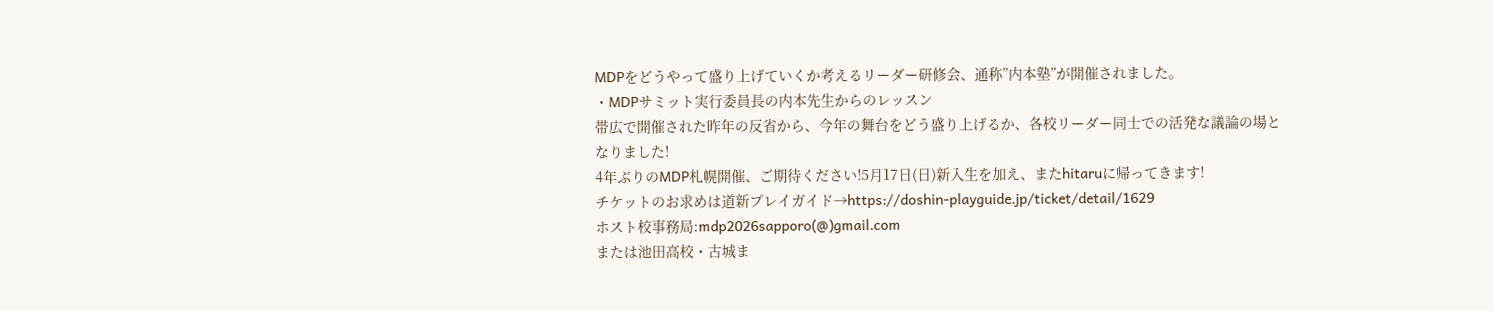MDPをどうやって盛り上げていくか考えるリーダー研修会、通称”内本塾”が開催されました。
・MDPサミット実行委員長の内本先生からのレッスン
帯広で開催された昨年の反省から、今年の舞台をどう盛り上げるか、各校リーダー同士での活発な議論の場となりました!
4年ぶりのMDP札幌開催、ご期待ください!5月17日(日)新入生を加え、またhitaruに帰ってきます!
チケットのお求めは道新プレイガイド→https://doshin-playguide.jp/ticket/detail/1629
ホスト校事務局:mdp2026sapporo(@)gmail.com
または池田高校・古城ま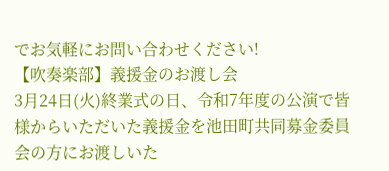でお気軽にお問い合わせください!
【吹奏楽部】義援金のお渡し会
3月24日(火)終業式の日、令和7年度の公演で皆様からいただいた義援金を池田町共同募金委員会の方にお渡しいた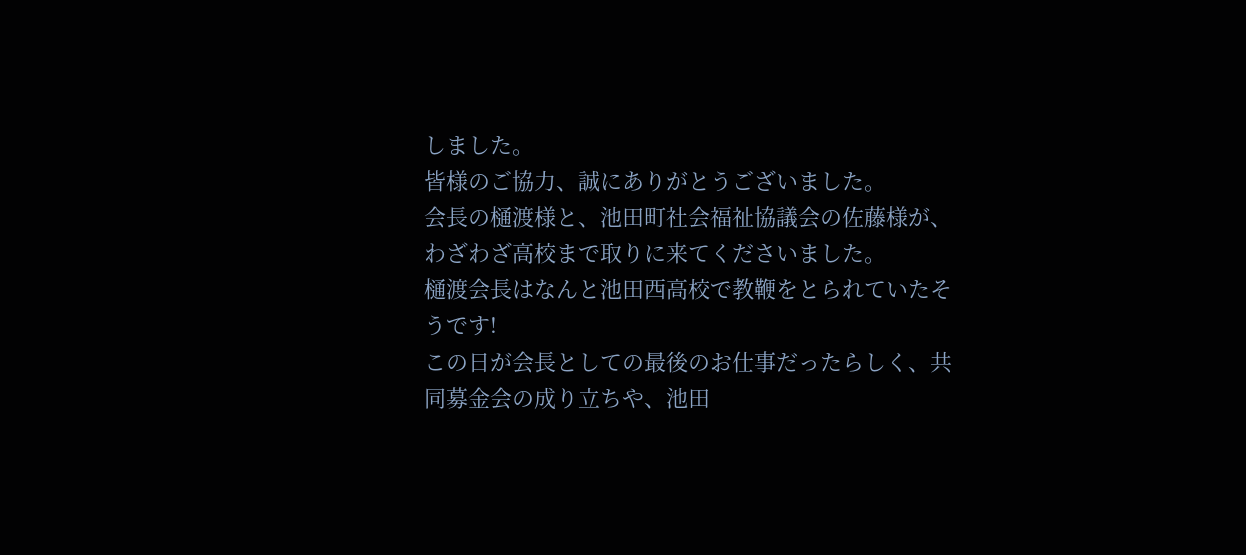しました。
皆様のご協力、誠にありがとうございました。
会長の樋渡様と、池田町社会福祉協議会の佐藤様が、わざわざ高校まで取りに来てくださいました。
樋渡会長はなんと池田西高校で教鞭をとられていたそうです!
この日が会長としての最後のお仕事だったらしく、共同募金会の成り立ちや、池田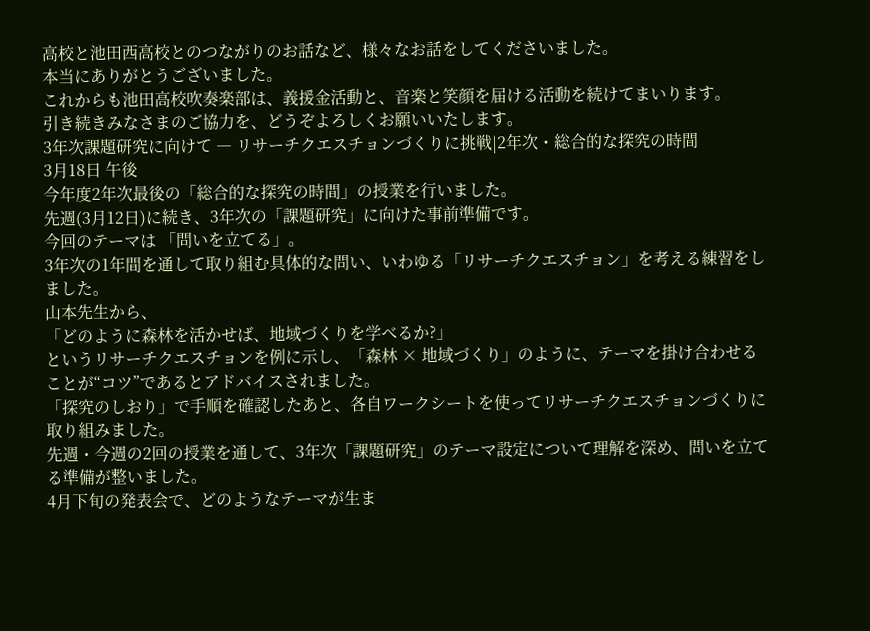高校と池田西高校とのつながりのお話など、様々なお話をしてくださいました。
本当にありがとうございました。
これからも池田高校吹奏楽部は、義援金活動と、音楽と笑顔を届ける活動を続けてまいります。
引き続きみなさまのご協力を、どうぞよろしくお願いいたします。
3年次課題研究に向けて ― リサーチクエスチョンづくりに挑戦|2年次・総合的な探究の時間
3月18日 午後
今年度2年次最後の「総合的な探究の時間」の授業を行いました。
先週(3月12日)に続き、3年次の「課題研究」に向けた事前準備です。
今回のテーマは 「問いを立てる」。
3年次の1年間を通して取り組む具体的な問い、いわゆる「リサーチクエスチョン」を考える練習をしました。
山本先生から、
「どのように森林を活かせば、地域づくりを学べるか?」
というリサーチクエスチョンを例に示し、「森林 × 地域づくり」のように、テーマを掛け合わせることが“コツ”であるとアドバイスされました。
「探究のしおり」で手順を確認したあと、各自ワークシートを使ってリサーチクエスチョンづくりに取り組みました。
先週・今週の2回の授業を通して、3年次「課題研究」のテーマ設定について理解を深め、問いを立てる準備が整いました。
4月下旬の発表会で、どのようなテーマが生ま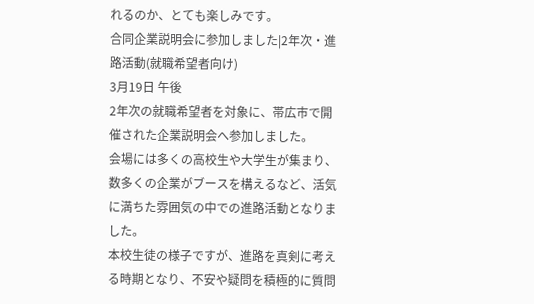れるのか、とても楽しみです。
合同企業説明会に参加しました|2年次・進路活動(就職希望者向け)
3月19日 午後
2年次の就職希望者を対象に、帯広市で開催された企業説明会へ参加しました。
会場には多くの高校生や大学生が集まり、数多くの企業がブースを構えるなど、活気に満ちた雰囲気の中での進路活動となりました。
本校生徒の様子ですが、進路を真剣に考える時期となり、不安や疑問を積極的に質問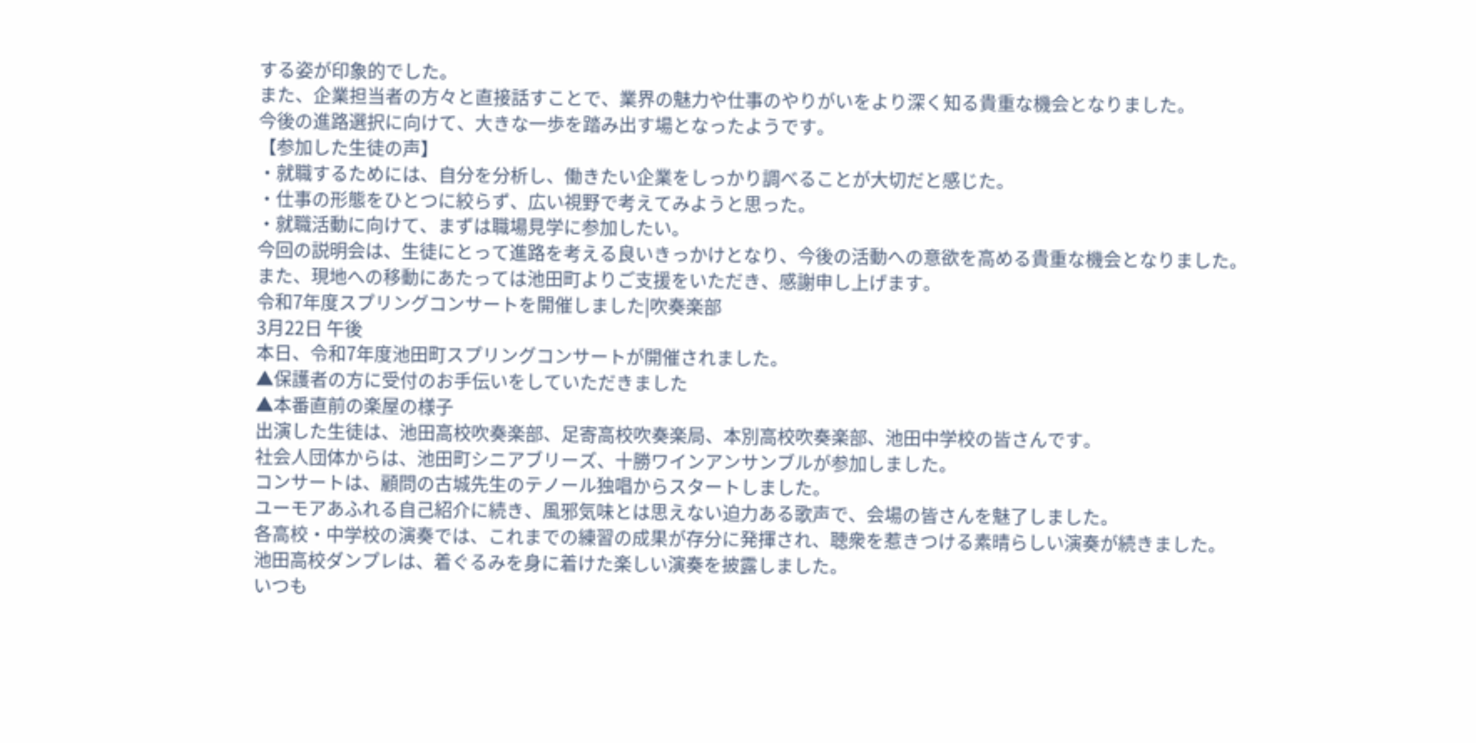する姿が印象的でした。
また、企業担当者の方々と直接話すことで、業界の魅力や仕事のやりがいをより深く知る貴重な機会となりました。
今後の進路選択に向けて、大きな一歩を踏み出す場となったようです。
【参加した生徒の声】
・就職するためには、自分を分析し、働きたい企業をしっかり調べることが大切だと感じた。
・仕事の形態をひとつに絞らず、広い視野で考えてみようと思った。
・就職活動に向けて、まずは職場見学に参加したい。
今回の説明会は、生徒にとって進路を考える良いきっかけとなり、今後の活動への意欲を高める貴重な機会となりました。
また、現地への移動にあたっては池田町よりご支援をいただき、感謝申し上げます。
令和7年度スプリングコンサートを開催しました|吹奏楽部
3月22日 午後
本日、令和7年度池田町スプリングコンサートが開催されました。
▲保護者の方に受付のお手伝いをしていただきました
▲本番直前の楽屋の様子
出演した生徒は、池田高校吹奏楽部、足寄高校吹奏楽局、本別高校吹奏楽部、池田中学校の皆さんです。
社会人団体からは、池田町シニアブリーズ、十勝ワインアンサンブルが参加しました。
コンサートは、顧問の古城先生のテノール独唱からスタートしました。
ユーモアあふれる自己紹介に続き、風邪気味とは思えない迫力ある歌声で、会場の皆さんを魅了しました。
各高校・中学校の演奏では、これまでの練習の成果が存分に発揮され、聴衆を惹きつける素晴らしい演奏が続きました。
池田高校ダンプレは、着ぐるみを身に着けた楽しい演奏を披露しました。
いつも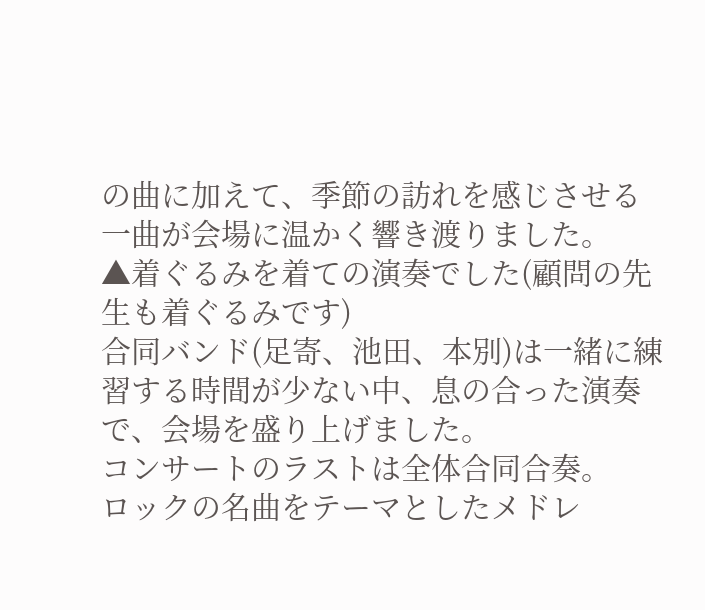の曲に加えて、季節の訪れを感じさせる一曲が会場に温かく響き渡りました。
▲着ぐるみを着ての演奏でした(顧問の先生も着ぐるみです)
合同バンド(足寄、池田、本別)は一緒に練習する時間が少ない中、息の合った演奏で、会場を盛り上げました。
コンサートのラストは全体合同合奏。
ロックの名曲をテーマとしたメドレ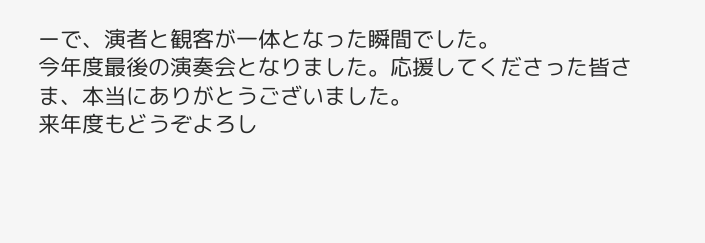ーで、演者と観客が一体となった瞬間でした。
今年度最後の演奏会となりました。応援してくださった皆さま、本当にありがとうございました。
来年度もどうぞよろし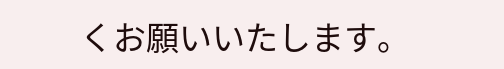くお願いいたします。